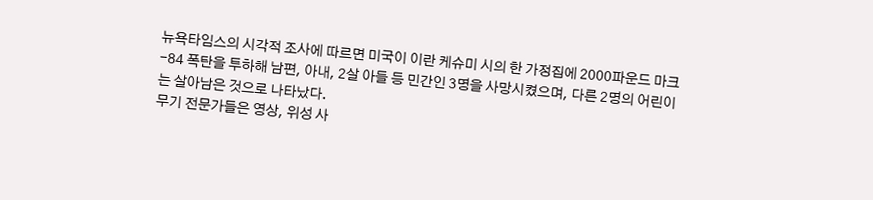뉴욕타임스의 시각적 조사에 따르면 미국이 이란 케슈미 시의 한 가정집에 2000파운드 마크-84 폭탄을 투하해 남편, 아내, 2살 아들 등 민간인 3명을 사망시켰으며, 다른 2명의 어린이는 살아남은 것으로 나타났다.
무기 전문가들은 영상, 위성 사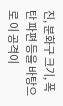진, 분화구 크기, 폭탄 파편 등을 바탕으로 이 공격이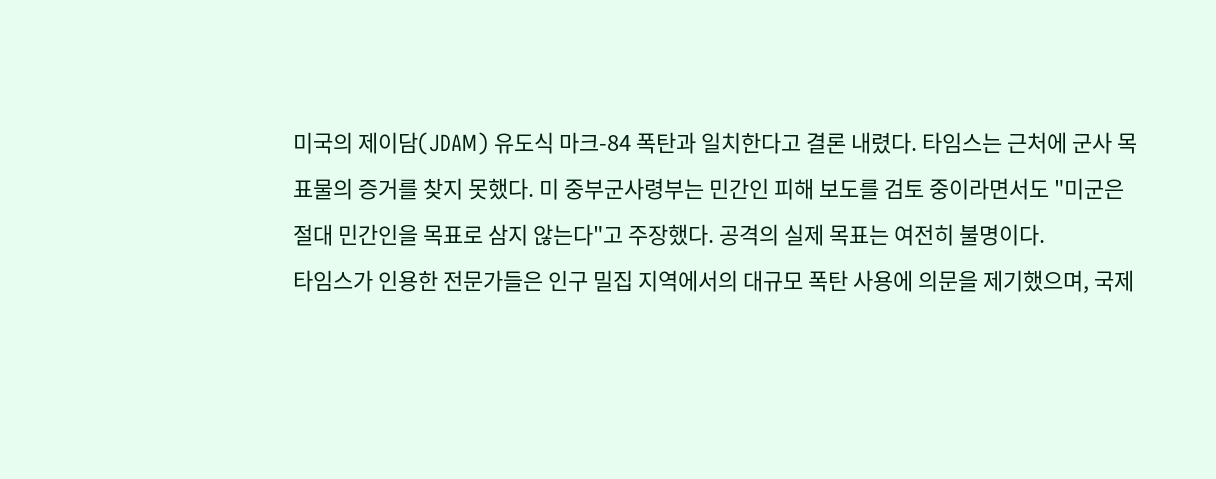미국의 제이담(JDAM) 유도식 마크-84 폭탄과 일치한다고 결론 내렸다. 타임스는 근처에 군사 목표물의 증거를 찾지 못했다. 미 중부군사령부는 민간인 피해 보도를 검토 중이라면서도 "미군은 절대 민간인을 목표로 삼지 않는다"고 주장했다. 공격의 실제 목표는 여전히 불명이다.
타임스가 인용한 전문가들은 인구 밀집 지역에서의 대규모 폭탄 사용에 의문을 제기했으며, 국제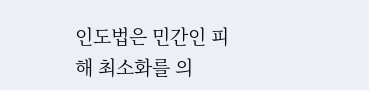인도법은 민간인 피해 최소화를 의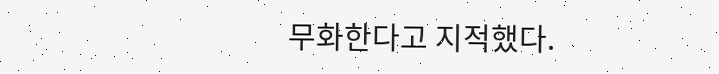무화한다고 지적했다.